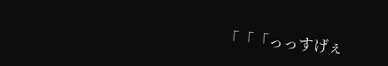「「「っっすげぇ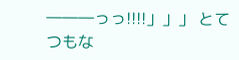―――っっ!!!!」」」 とてつもな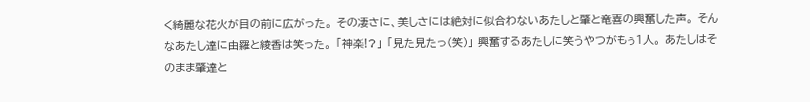く綺麗な花火が目の前に広がった。 その凄さに、美しさには絶対に似合わないあたしと肇と竜喜の興奮した声。 そんなあたし達に由羅と綾香は笑った。 「神楽!?」 「見た見たっ(笑)」 興奮するあたしに笑うやつがもぅ1人。 あたしはそのまま肇達と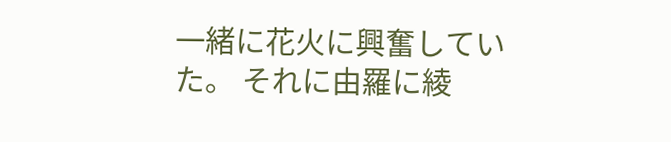一緒に花火に興奮していた。 それに由羅に綾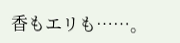香もエリも……。